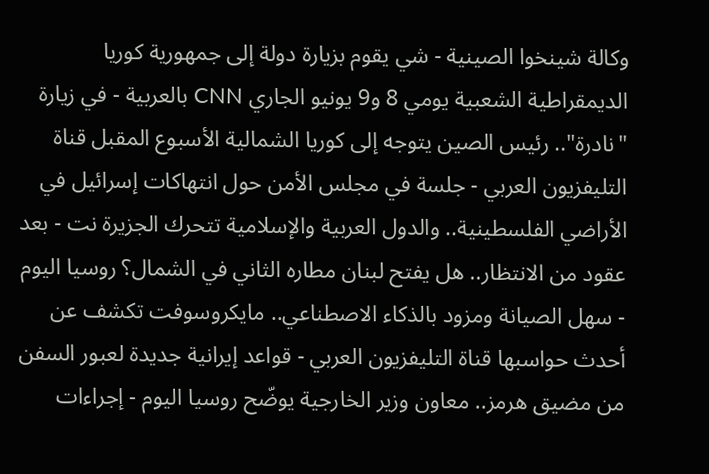وكالة شينخوا الصينية - شي يقوم بزيارة دولة إلى جمهورية كوريا الديمقراطية الشعبية يومي 8 و9 يونيو الجاري CNN بالعربية - في زيارة "نادرة".. رئيس الصين يتوجه إلى كوريا الشمالية الأسبوع المقبل قناة التليفزيون العربي - جلسة في مجلس الأمن حول انتهاكات إسرائيل في الأراضي الفلسطينية.. والدول العربية والإسلامية تتحرك الجزيرة نت - بعد عقود من الانتظار.. هل يفتح لبنان مطاره الثاني في الشمال؟ روسيا اليوم - سهل الصيانة ومزود بالذكاء الاصطناعي.. مايكروسوفت تكشف عن أحدث حواسبها قناة التليفزيون العربي - قواعد إيرانية جديدة لعبور السفن من مضيق هرمز.. معاون وزير الخارجية يوضّح روسيا اليوم - إجراءات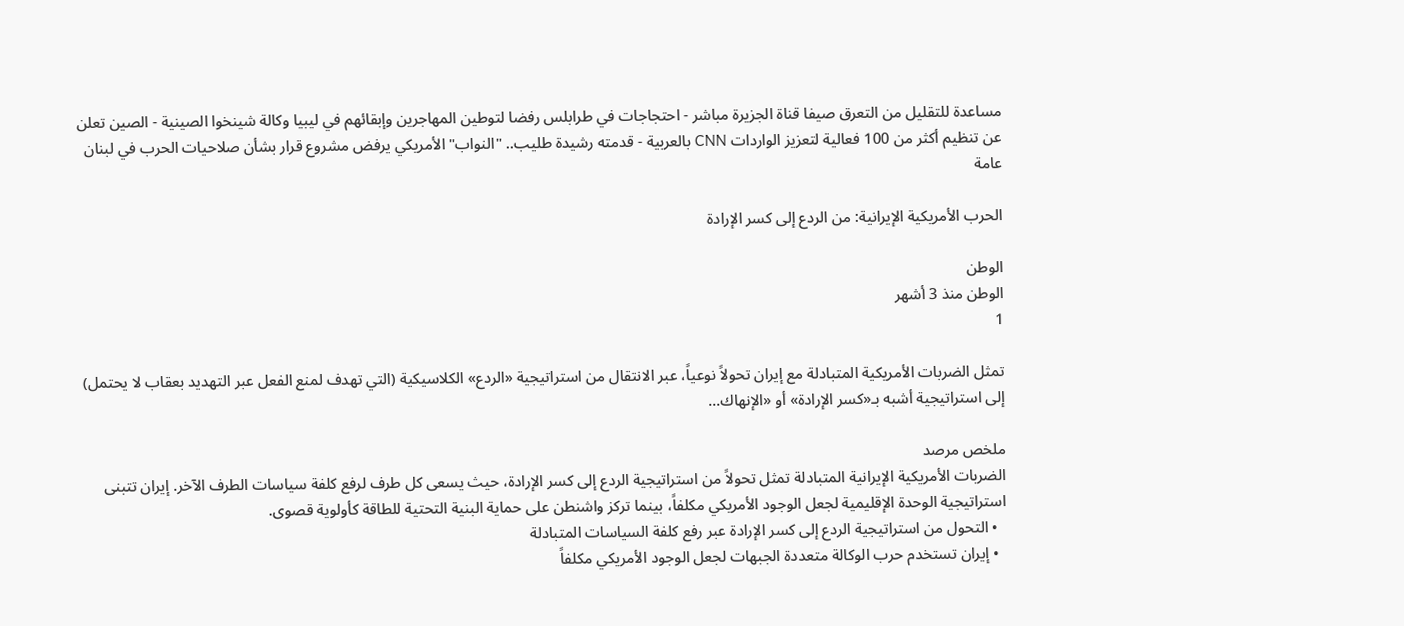مساعدة للتقليل من التعرق صيفا قناة الجزيرة مباشر - احتجاجات في طرابلس رفضا لتوطين المهاجرين وإبقائهم في ليبيا وكالة شينخوا الصينية - الصين تعلن عن تنظيم أكثر من 100 فعالية لتعزيز الواردات CNN بالعربية - قدمته رشيدة طليب.. "النواب" الأمريكي يرفض مشروع قرار بشأن صلاحيات الحرب في لبنان
عامة

الحرب الأمريكية الإيرانية: من الردع إلى كسر الإرادة

الوطن
الوطن منذ 3 أشهر
1

تمثل الضربات الأمريكية المتبادلة مع إيران تحولاً نوعياً، عبر الانتقال من استراتيجية «الردع» الكلاسيكية (التي تهدف لمنع الفعل عبر التهديد بعقاب لا يحتمل) إلى استراتيجية أشبه بـ«كسر الإرادة» أو «الإنهاك...

ملخص مرصد
الضربات الأمريكية الإيرانية المتبادلة تمثل تحولاً من استراتيجية الردع إلى كسر الإرادة، حيث يسعى كل طرف لرفع كلفة سياسات الطرف الآخر. إيران تتبنى استراتيجية الوحدة الإقليمية لجعل الوجود الأمريكي مكلفاً، بينما تركز واشنطن على حماية البنية التحتية للطاقة كأولوية قصوى.
  • التحول من استراتيجية الردع إلى كسر الإرادة عبر رفع كلفة السياسات المتبادلة
  • إيران تستخدم حرب الوكالة متعددة الجبهات لجعل الوجود الأمريكي مكلفاً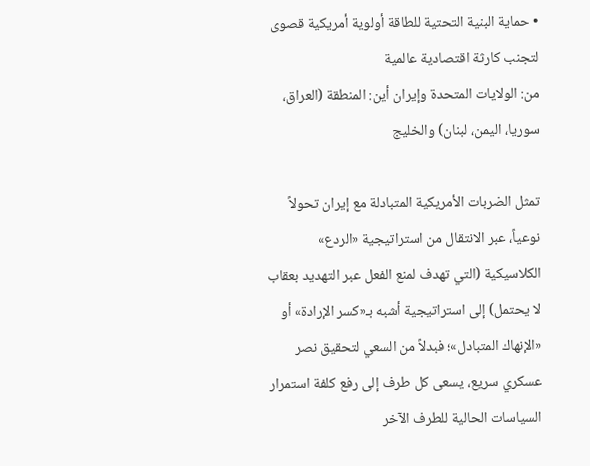• حماية البنية التحتية للطاقة أولوية أمريكية قصوى لتجنب كارثة اقتصادية عالمية
من: الولايات المتحدة وإيران أين: المنطقة (العراق، سوريا، اليمن، لبنان) والخليج

تمثل الضربات الأمريكية المتبادلة مع إيران تحولاً نوعياً، عبر الانتقال من استراتيجية «الردع» الكلاسيكية (التي تهدف لمنع الفعل عبر التهديد بعقاب لا يحتمل) إلى استراتيجية أشبه بـ«كسر الإرادة» أو «الإنهاك المتبادل»؛ فبدلاً من السعي لتحقيق نصر عسكري سريع، يسعى كل طرف إلى رفع كلفة استمرار السياسات الحالية للطرف الآخر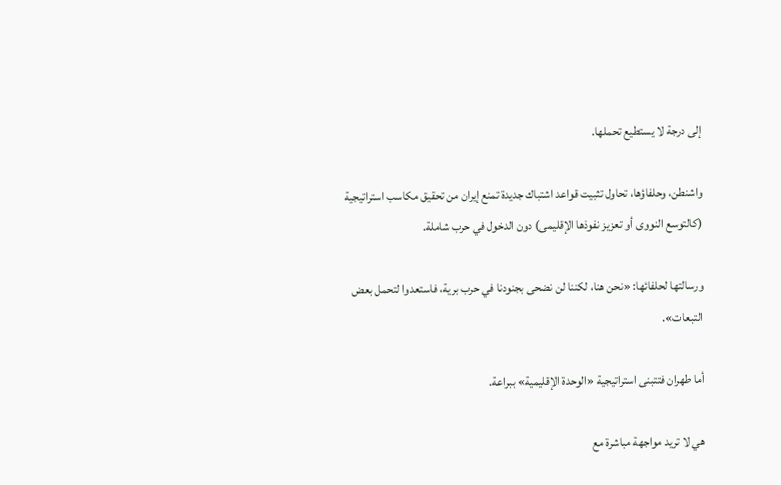إلى درجة لا يستطيع تحملها.

واشنطن، وحلفاؤها، تحاول تثبيت قواعد اشتباك جديدة تمنع إيران من تحقيق مكاسب استراتيجية (كالتوسع النووى أو تعزيز نفوذها الإقليمى) دون الدخول في حرب شاملة.

ورسالتها لحلفائها: «نحن هنا، لكننا لن نضحى بجنودنا في حرب برية، فاستعدوا لتحمل بعض التبعات».

أما طهران فتتبنى استراتيجية «الوحدة الإقليمية» ببراعة.

هي لا تريد مواجهة مباشرة مع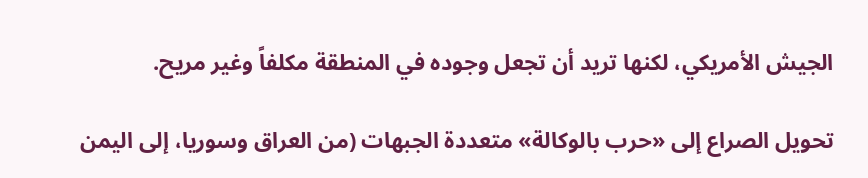الجيش الأمريكي، لكنها تريد أن تجعل وجوده في المنطقة مكلفاً وغير مريح.

تحويل الصراع إلى «حرب بالوكالة» متعددة الجبهات (من العراق وسوريا، إلى اليمن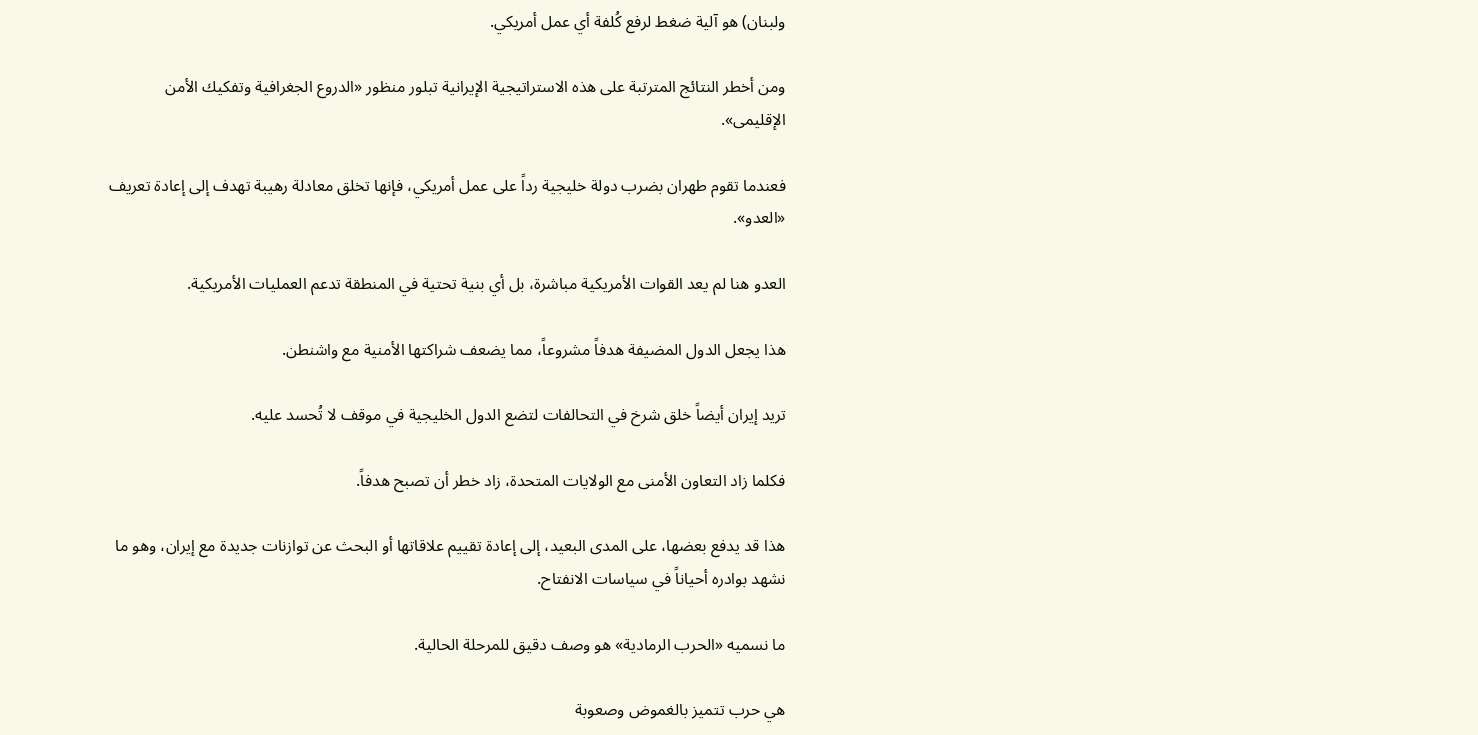ولبنان) هو آلية ضغط لرفع كُلفة أي عمل أمريكي.

ومن أخطر النتائج المترتبة على هذه الاستراتيجية الإيرانية تبلور منظور «الدروع الجغرافية وتفكيك الأمن الإقليمى».

فعندما تقوم طهران بضرب دولة خليجية رداً على عمل أمريكي، فإنها تخلق معادلة رهيبة تهدف إلى إعادة تعريف «العدو».

العدو هنا لم يعد القوات الأمريكية مباشرة، بل أي بنية تحتية في المنطقة تدعم العمليات الأمريكية.

هذا يجعل الدول المضيفة هدفاً مشروعاً، مما يضعف شراكتها الأمنية مع واشنطن.

تريد إيران أيضاً خلق شرخ في التحالفات لتضع الدول الخليجية في موقف لا تُحسد عليه.

فكلما زاد التعاون الأمنى مع الولايات المتحدة، زاد خطر أن تصبح هدفاً.

هذا قد يدفع بعضها، على المدى البعيد، إلى إعادة تقييم علاقاتها أو البحث عن توازنات جديدة مع إيران، وهو ما نشهد بوادره أحياناً في سياسات الانفتاح.

ما نسميه «الحرب الرمادية» هو وصف دقيق للمرحلة الحالية.

هي حرب تتميز بالغموض وصعوبة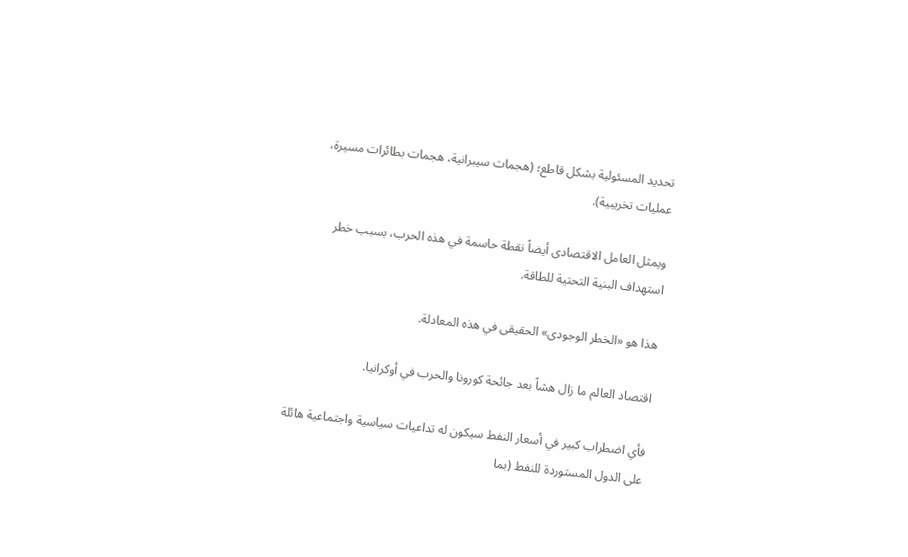تحديد المسئولية بشكل قاطع؛ (هجمات سيبرانية، هجمات بطائرات مسيرة، عمليات تخريبية).

ويمثل العامل الاقتصادى أيضاً نقطة حاسمة في هذه الحرب، بسبب خطر استهداف البنية التحتية للطاقة.

هذا هو «الخطر الوجودى» الحقيقى في هذه المعادلة.

اقتصاد العالم ما زال هشاً بعد جائحة كورونا والحرب في أوكرانيا.

فأي اضطراب كبير في أسعار النفط سيكون له تداعيات سياسية واجتماعية هائلة على الدول المستوردة للنفط (بما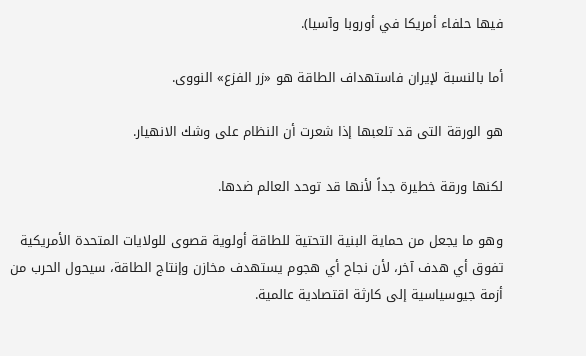فيها حلفاء أمريكا في أوروبا وآسيا).

أما بالنسبة لإيران فاستهداف الطاقة هو «زر الفزع» النووى.

هو الورقة التى قد تلعبها إذا شعرت أن النظام على وشك الانهيار.

لكنها ورقة خطيرة جداً لأنها قد توحد العالم ضدها.

وهو ما يجعل من حماية البنية التحتية للطاقة أولوية قصوى للولايات المتحدة الأمريكية تفوق أي هدف آخر، لأن نجاح أي هجوم يستهدف مخازن وإنتاج الطاقة، سيحول الحرب من أزمة جيوسياسية إلى كارثة اقتصادية عالمية.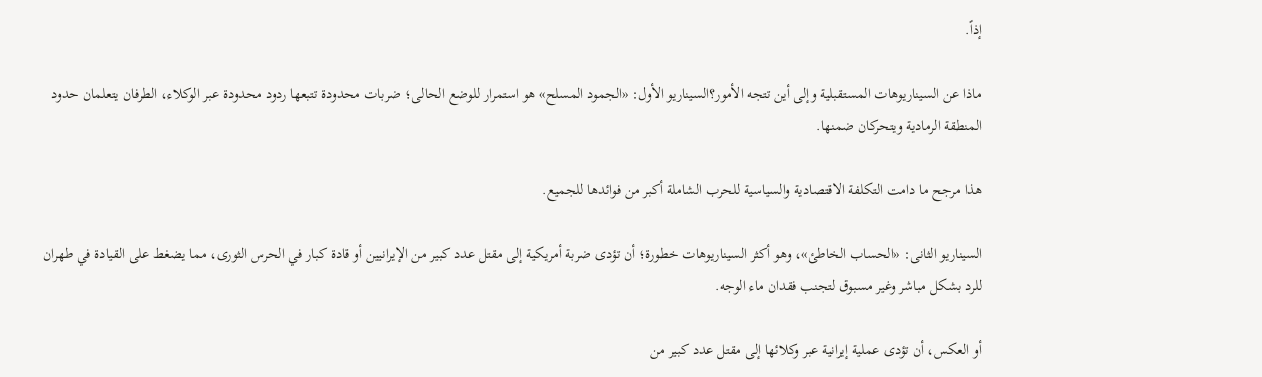إذاً.

ماذا عن السيناريوهات المستقبلية وإلى أين تتجه الأمور؟السيناريو الأول: «الجمود المسلح» هو استمرار للوضع الحالى؛ ضربات محدودة تتبعها ردود محدودة عبر الوكلاء، الطرفان يتعلمان حدود المنطقة الرمادية ويتحركان ضمنها.

هذا مرجح ما دامت التكلفة الاقتصادية والسياسية للحرب الشاملة أكبر من فوائدها للجميع.

السيناريو الثانى: «الحساب الخاطئ»، وهو أكثر السيناريوهات خطورة؛ أن تؤدى ضربة أمريكية إلى مقتل عدد كبير من الإيرانيين أو قادة كبار في الحرس الثورى، مما يضغط على القيادة في طهران للرد بشكل مباشر وغير مسبوق لتجنب فقدان ماء الوجه.

أو العكس، أن تؤدى عملية إيرانية عبر وكلائها إلى مقتل عدد كبير من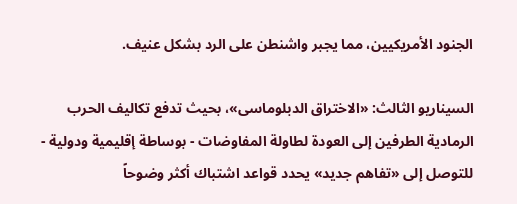الجنود الأمريكيين، مما يجبر واشنطن على الرد بشكل عنيف.

السيناريو الثالث: «الاختراق الدبلوماسى»، بحيث تدفع تكاليف الحرب الرمادية الطرفين إلى العودة لطاولة المفاوضات - بوساطة إقليمية ودولية - للتوصل إلى «تفاهم جديد» يحدد قواعد اشتباك أكثر وضوحاً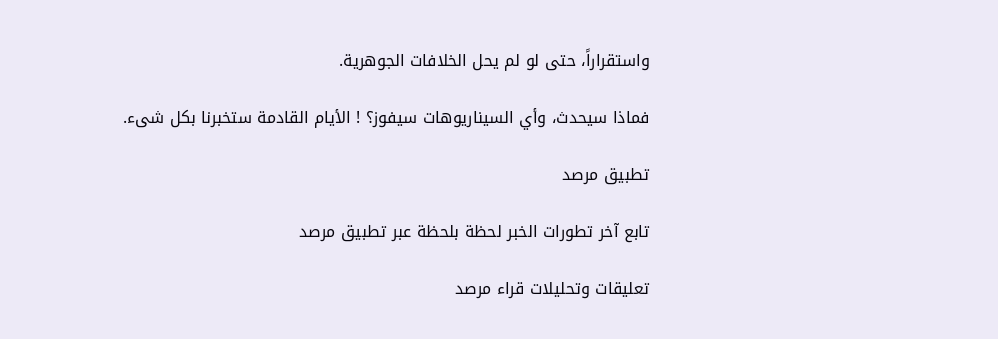واستقراراً، حتى لو لم يحل الخلافات الجوهرية.

فماذا سيحدث، وأي السيناريوهات سيفوز؟ ! الأيام القادمة ستخبرنا بكل شىء.

تطبيق مرصد

تابع آخر تطورات الخبر لحظة بلحظة عبر تطبيق مرصد

تعليقات وتحليلات قراء مرصد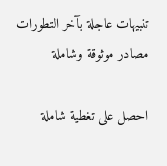تنبيهات عاجلة بآخر التطورات
مصادر موثوقة وشاملة

احصل على تغطية شاملة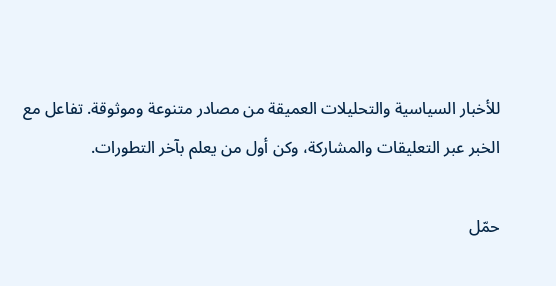للأخبار السياسية والتحليلات العميقة من مصادر متنوعة وموثوقة. تفاعل مع الخبر عبر التعليقات والمشاركة، وكن أول من يعلم بآخر التطورات.

حمّل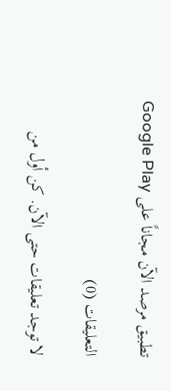تطبيق مرصد الآن مجاناً على Google Play

التعليقات (0)

لا توجد تعليقات حتى الآن. كن أول من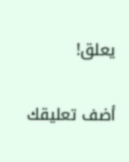يعلق!

أضف تعليقك